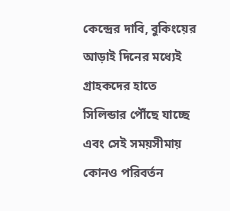কেন্দ্রের দাবি, বুকিংয়ের আড়াই দিনের মধ্যেই গ্রাহকদের হাতে সিলিন্ডার পৌঁছে যাচ্ছে এবং সেই সময়সীমায় কোনও পরিবর্তন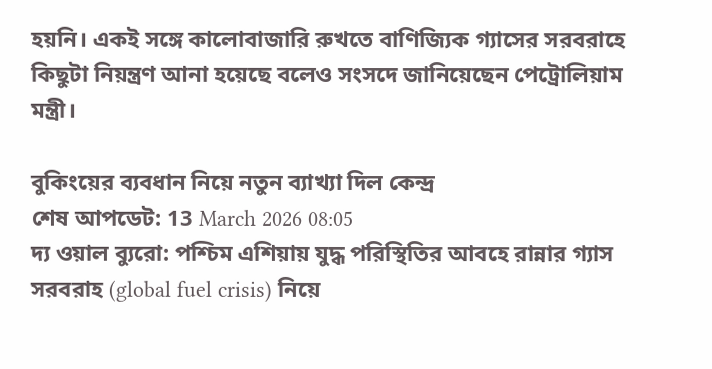হয়নি। একই সঙ্গে কালোবাজারি রুখতে বাণিজ্যিক গ্যাসের সরবরাহে কিছুটা নিয়ন্ত্রণ আনা হয়েছে বলেও সংসদে জানিয়েছেন পেট্রোলিয়াম মন্ত্রী।

বুকিংয়ের ব্যবধান নিয়ে নতুন ব্যাখ্যা দিল কেন্দ্র
শেষ আপডেট: 13 March 2026 08:05
দ্য ওয়াল ব্যুরো: পশ্চিম এশিয়ায় যুদ্ধ পরিস্থিতির আবহে রান্নার গ্যাস সরবরাহ (global fuel crisis) নিয়ে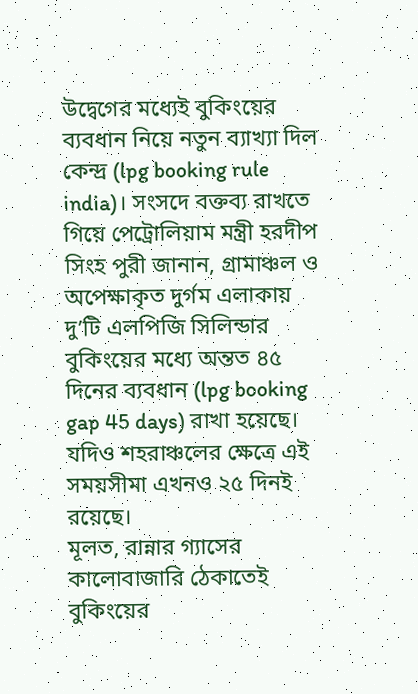উদ্বেগের মধ্যেই বুকিংয়ের ব্যবধান নিয়ে নতুন ব্যাখ্যা দিল কেন্দ্র (lpg booking rule india)। সংসদে বক্তব্য রাখতে গিয়ে পেট্রোলিয়াম মন্ত্রী হরদীপ সিংহ পুরী জানান, গ্রামাঞ্চল ও অপেক্ষাকৃত দুর্গম এলাকায় দু’টি এলপিজি সিলিন্ডার বুকিংয়ের মধ্যে অন্তত ৪৫ দিনের ব্যবধান (lpg booking gap 45 days) রাখা হয়েছে। যদিও শহরাঞ্চলের ক্ষেত্রে এই সময়সীমা এখনও ২৫ দিনই রয়েছে।
মূলত, রান্নার গ্যাসের কালোবাজারি ঠেকাতেই বুকিংয়ের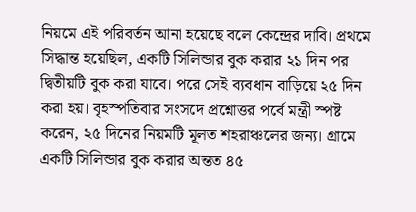নিয়মে এই পরিবর্তন আনা হয়েছে বলে কেন্দ্রের দাবি। প্রথমে সিদ্ধান্ত হয়েছিল, একটি সিলিন্ডার বুক করার ২১ দিন পর দ্বিতীয়টি বুক করা যাবে। পরে সেই ব্যবধান বাড়িয়ে ২৫ দিন করা হয়। বৃহস্পতিবার সংসদে প্রশ্নোত্তর পর্বে মন্ত্রী স্পষ্ট করেন, ২৫ দিনের নিয়মটি মূলত শহরাঞ্চলের জন্য। গ্রামে একটি সিলিন্ডার বুক করার অন্তত ৪৫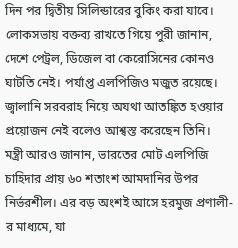দিন পর দ্বিতীয় সিলিন্ডারের বুকিং করা যাবে।
লোকসভায় বক্তব্য রাখতে গিয়ে পুরী জানান, দেশে পেট্রল, ডিজেল বা কেরোসিনের কোনও ঘাটতি নেই। পর্যাপ্ত এলপিজিও মজুত রয়েছে। জ্বালানি সরবরাহ নিয়ে অযথা আতঙ্কিত হওয়ার প্রয়োজন নেই বলেও আশ্বস্ত করেছেন তিনি।
মন্ত্রী আরও জানান, ভারতের মোট এলপিজি চাহিদার প্রায় ৬০ শতাংশ আমদানির উপর নির্ভরশীল। এর বড় অংশই আসে হরমুজ প্রণালী-র মাধ্যমে, যা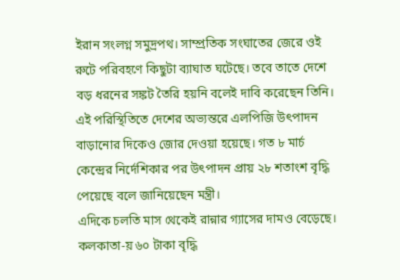ইরান সংলগ্ন সমুদ্রপথ। সাম্প্রতিক সংঘাতের জেরে ওই রুটে পরিবহণে কিছুটা ব্যাঘাত ঘটেছে। তবে তাতে দেশে বড় ধরনের সঙ্কট তৈরি হয়নি বলেই দাবি করেছেন তিনি।
এই পরিস্থিতিতে দেশের অভ্যন্তরে এলপিজি উৎপাদন বাড়ানোর দিকেও জোর দেওয়া হয়েছে। গত ৮ মার্চ কেন্দ্রের নির্দেশিকার পর উৎপাদন প্রায় ২৮ শতাংশ বৃদ্ধি পেয়েছে বলে জানিয়েছেন মন্ত্রী।
এদিকে চলতি মাস থেকেই রান্নার গ্যাসের দামও বেড়েছে। কলকাতা-য় ৬০ টাকা বৃদ্ধি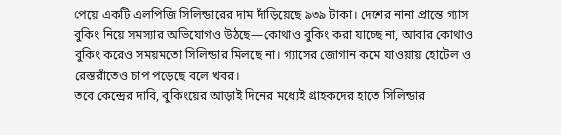পেয়ে একটি এলপিজি সিলিন্ডারের দাম দাঁড়িয়েছে ৯৩৯ টাকা। দেশের নানা প্রান্তে গ্যাস বুকিং নিয়ে সমস্যার অভিযোগও উঠছে—কোথাও বুকিং করা যাচ্ছে না, আবার কোথাও বুকিং করেও সময়মতো সিলিন্ডার মিলছে না। গ্যাসের জোগান কমে যাওয়ায় হোটেল ও রেস্তরাঁতেও চাপ পড়েছে বলে খবর।
তবে কেন্দ্রের দাবি, বুকিংয়ের আড়াই দিনের মধ্যেই গ্রাহকদের হাতে সিলিন্ডার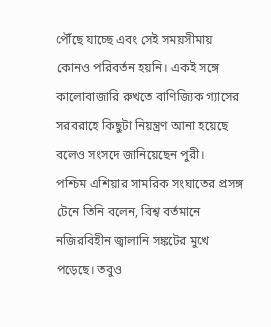পৌঁছে যাচ্ছে এবং সেই সময়সীমায় কোনও পরিবর্তন হয়নি। একই সঙ্গে কালোবাজারি রুখতে বাণিজ্যিক গ্যাসের সরবরাহে কিছুটা নিয়ন্ত্রণ আনা হয়েছে বলেও সংসদে জানিয়েছেন পুরী।
পশ্চিম এশিয়ার সামরিক সংঘাতের প্রসঙ্গ টেনে তিনি বলেন, বিশ্ব বর্তমানে নজিরবিহীন জ্বালানি সঙ্কটের মুখে পড়েছে। তবুও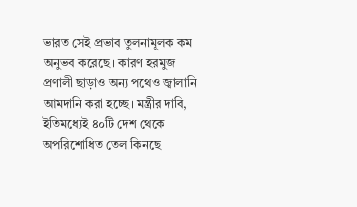ভারত সেই প্রভাব তুলনামূলক কম অনুভব করেছে। কারণ হরমুজ প্রণালী ছাড়াও অন্য পথেও জ্বালানি আমদানি করা হচ্ছে। মন্ত্রীর দাবি, ইতিমধ্যেই ৪০টি দেশ থেকে অপরিশোধিত তেল কিনছে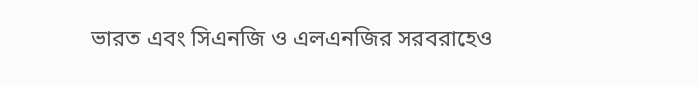ভারত এবং সিএনজি ও এলএনজির সরবরাহেও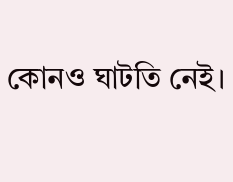কোনও ঘাটতি নেই।